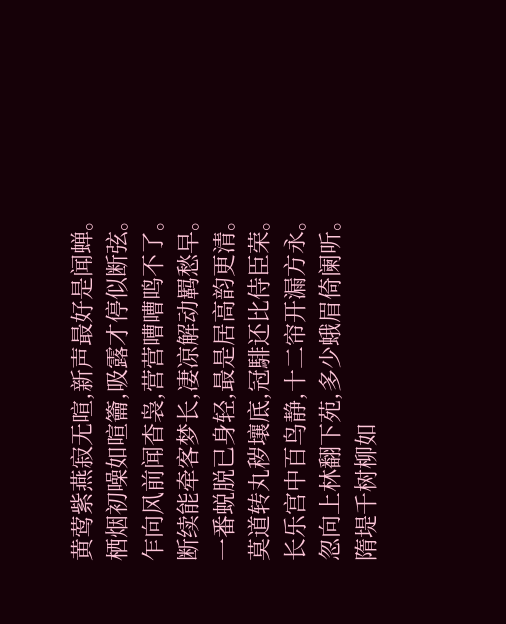黄莺紫燕寂无喧,新声最好是闻蝉。
栖烟初噪如喧籥,吸露才停似断弦。
乍向风前闻杳袅,营营嘈嘈鸣不了。
断续能牵客梦长,凄凉解动羁愁早。
一番蜕脱已身轻,最是居高韵更清。
莫道转丸秽壤底,冠騑还比侍臣荣。
长乐宫中百鸟静,十二帘开漏方永。
忽向上林翻下苑,多少蛾眉倚阑听。
隋堤千树柳如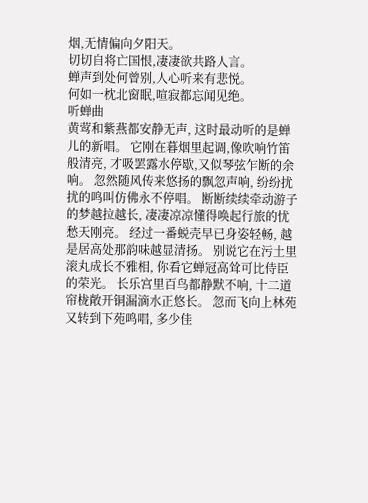烟,无情偏向夕阳天。
切切自将亡国恨,凄凄欲共路人言。
蝉声到处何曾别,人心听来有悲悦。
何如一枕北窗眠,喧寂都忘闻见绝。
听蝉曲
黄莺和紫燕都安静无声, 这时最动听的是蝉儿的新唱。 它刚在暮烟里起调,像吹响竹笛般清亮, 才吸罢露水停歇,又似琴弦乍断的余响。 忽然随风传来悠扬的飘忽声响, 纷纷扰扰的鸣叫仿佛永不停唱。 断断续续牵动游子的梦越拉越长, 凄凄凉凉懂得唤起行旅的忧愁天刚亮。 经过一番蜕壳早已身姿轻畅, 越是居高处那韵味越显清扬。 别说它在污土里滚丸成长不雅相, 你看它蝉冠高耸可比侍臣的荣光。 长乐宫里百鸟都静默不响, 十二道帘栊敞开铜漏滴水正悠长。 忽而飞向上林苑又转到下苑鸣唱, 多少佳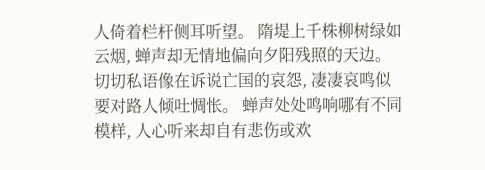人倚着栏杆侧耳听望。 隋堤上千株柳树绿如云烟, 蝉声却无情地偏向夕阳残照的天边。 切切私语像在诉说亡国的哀怨, 凄凄哀鸣似要对路人倾吐惆怅。 蝉声处处鸣响哪有不同模样, 人心听来却自有悲伤或欢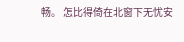畅。 怎比得倚在北窗下无忧安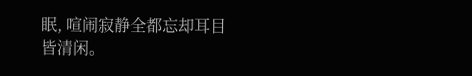眠, 喧闹寂静全都忘却耳目皆清闲。